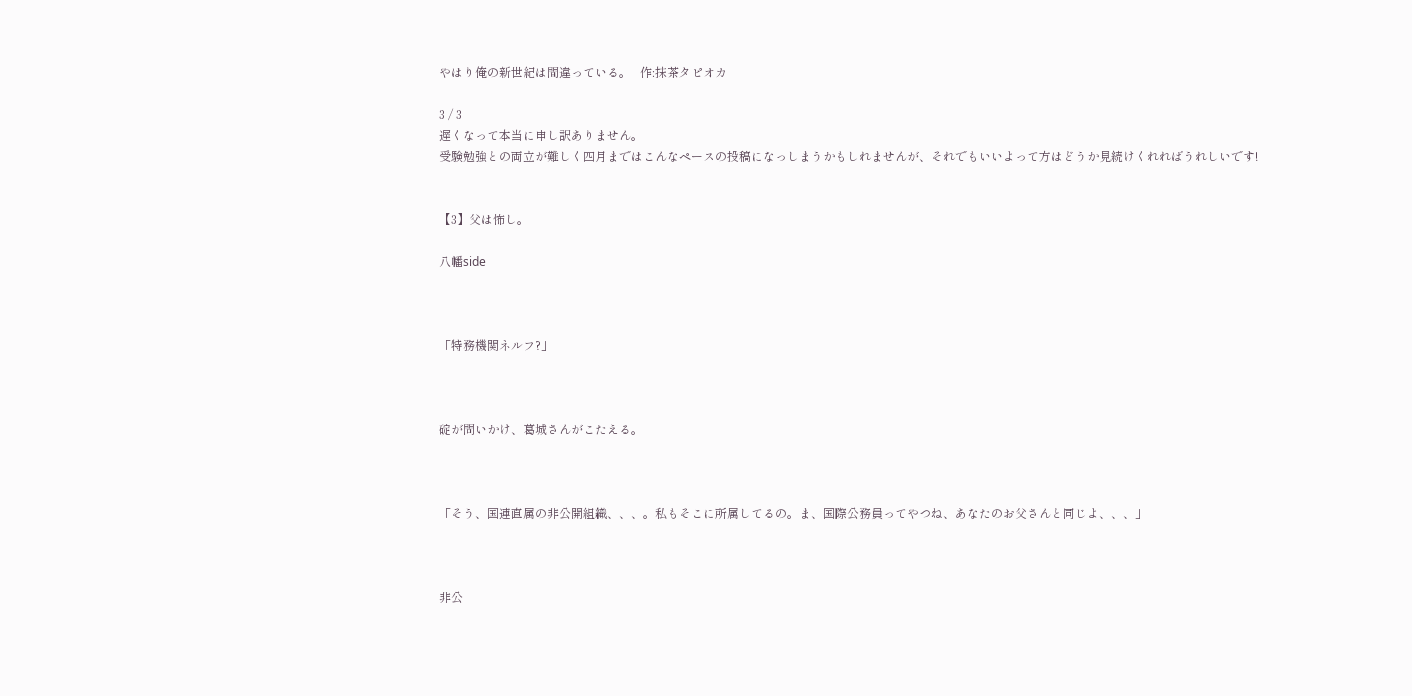やはり俺の新世紀は間違っている。   作:抹茶タピオカ

3 / 3
遅くなって本当に申し訳ありません。
受験勉強との両立が難しく四月まではこんなペースの投稿になっしまうかもしれませんが、それでもいいよって方はどうか見続けくれればうれしいです!


【3】父は怖し。

八幡side



「特務機関ネルフ?」



碇が問いかけ、葛城さんがこたえる。



「そう、国連直属の非公開組織、、、。私もそこに所属してるの。ま、国際公務員ってやつね、あなたのお父さんと同じよ、、、」



非公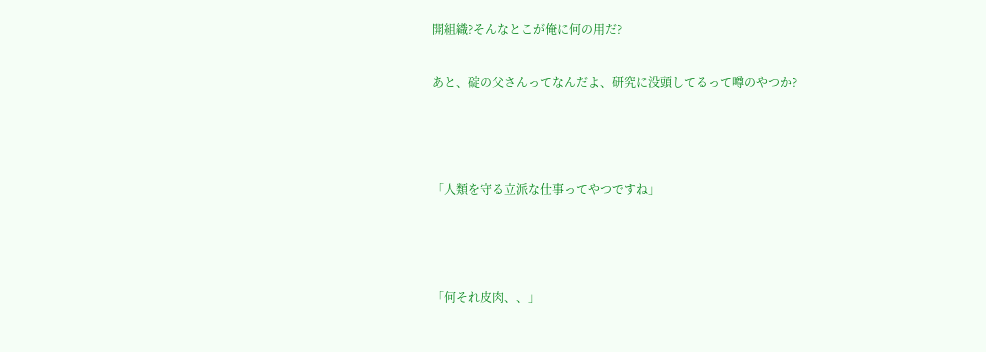開組織?そんなとこが俺に何の用だ?

あと、碇の父さんってなんだよ、研究に没頭してるって噂のやつか?



「人類を守る立派な仕事ってやつですね」



「何それ皮肉、、」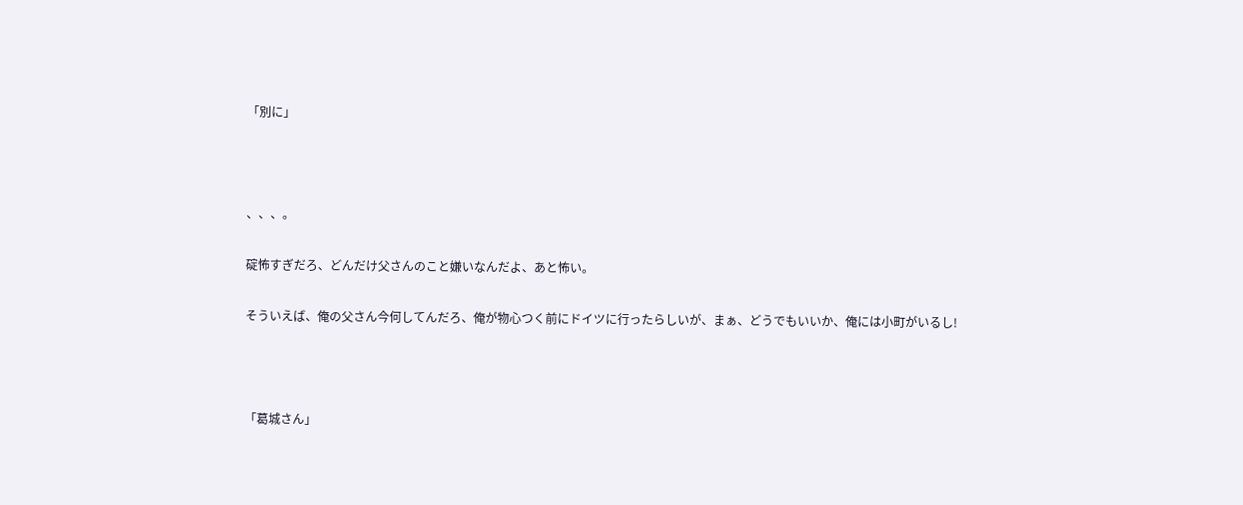「別に」



、、、。

碇怖すぎだろ、どんだけ父さんのこと嫌いなんだよ、あと怖い。

そういえば、俺の父さん今何してんだろ、俺が物心つく前にドイツに行ったらしいが、まぁ、どうでもいいか、俺には小町がいるし!



「葛城さん」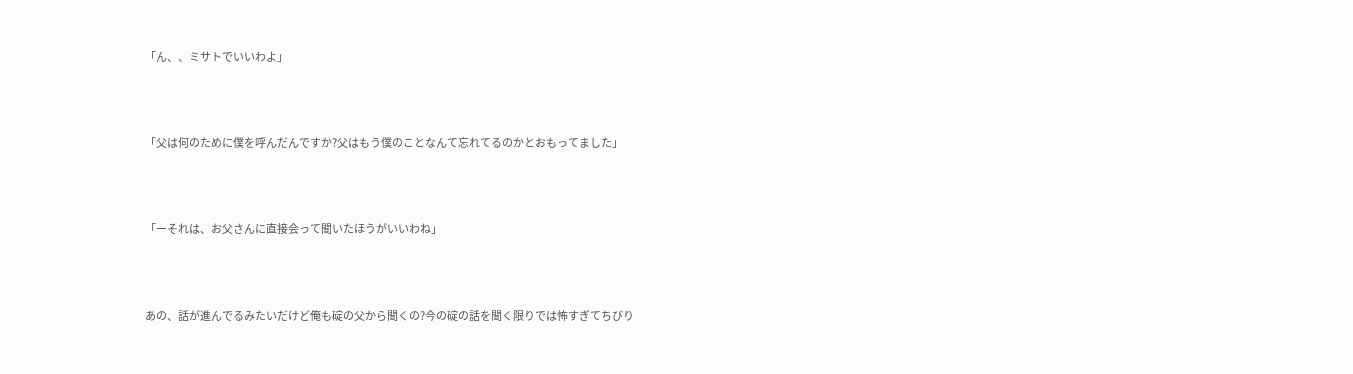「ん、、ミサトでいいわよ」



「父は何のために僕を呼んだんですか?父はもう僕のことなんて忘れてるのかとおもってました」



「ーそれは、お父さんに直接会って聞いたほうがいいわね」



あの、話が進んでるみたいだけど俺も碇の父から聞くの?今の碇の話を聞く限りでは怖すぎてちびり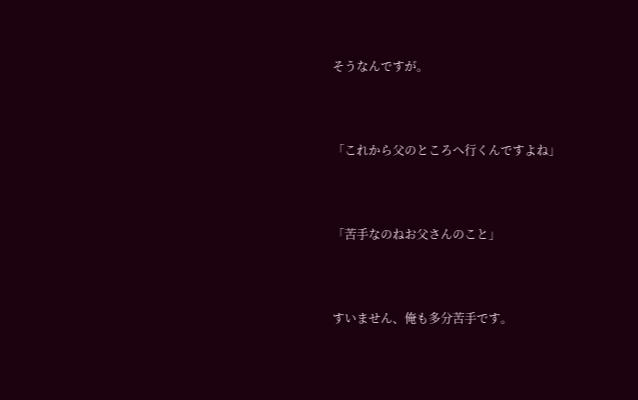そうなんですが。



「これから父のところへ行くんですよね」



「苦手なのねお父さんのこと」



すいません、俺も多分苦手です。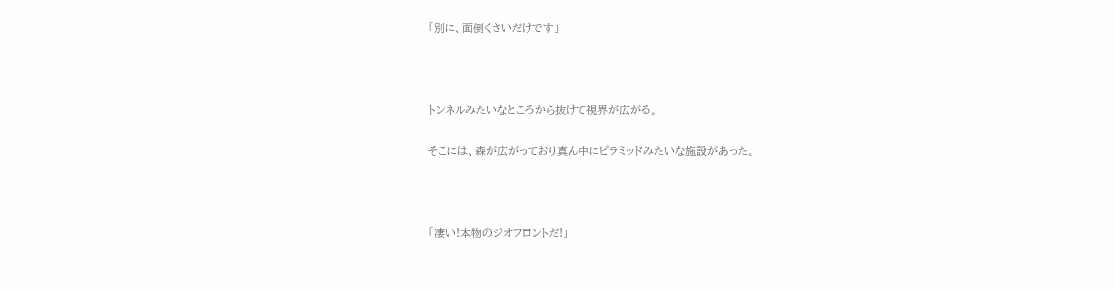「別に、面倒くさいだけです」



トンネルみたいなところから抜けて視界が広がる。

そこには、森が広がっており真ん中にピラミッドみたいな施設があった。



「凄い!本物のジオフロントだ!」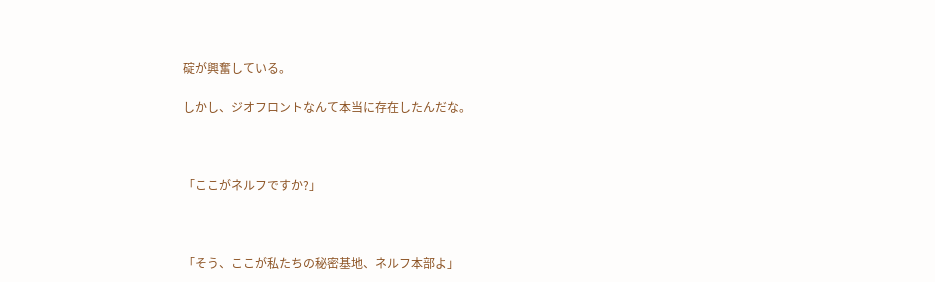碇が興奮している。

しかし、ジオフロントなんて本当に存在したんだな。



「ここがネルフですか?」



「そう、ここが私たちの秘密基地、ネルフ本部よ」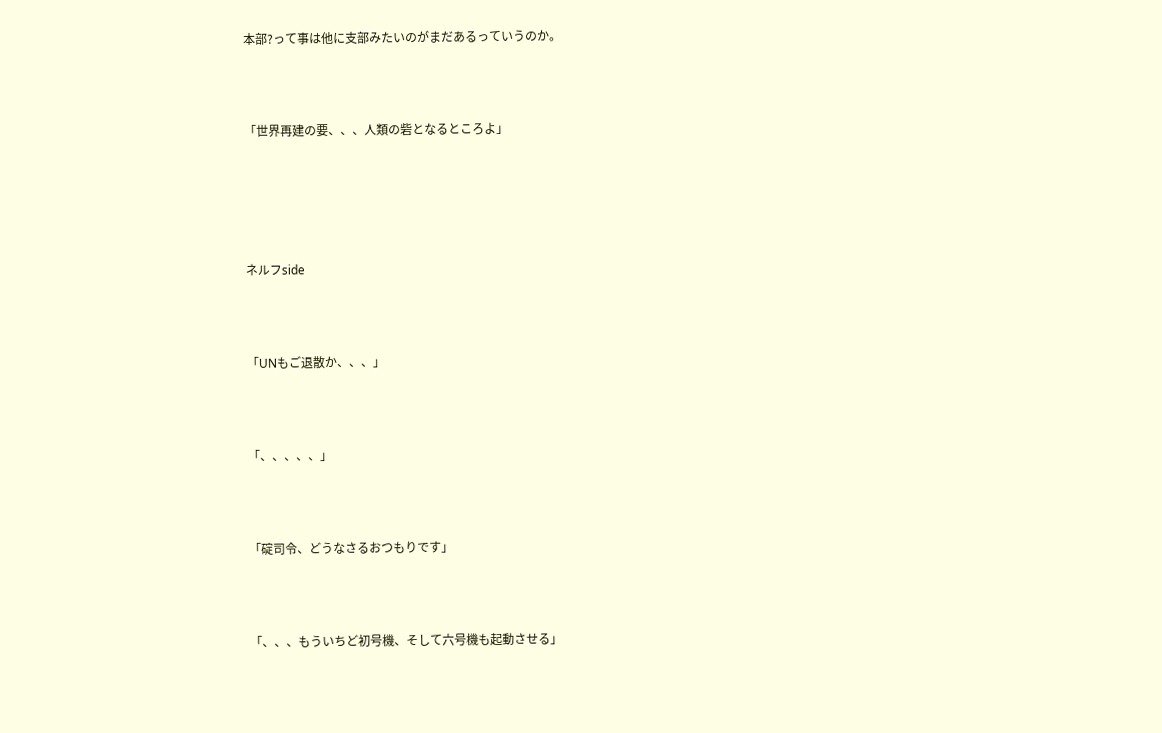本部?って事は他に支部みたいのがまだあるっていうのか。



「世界再建の要、、、人類の砦となるところよ」





ネルフside



「UNもご退散か、、、」



「、、、、、」



「碇司令、どうなさるおつもりです」



「、、、もういちど初号機、そして六号機も起動させる」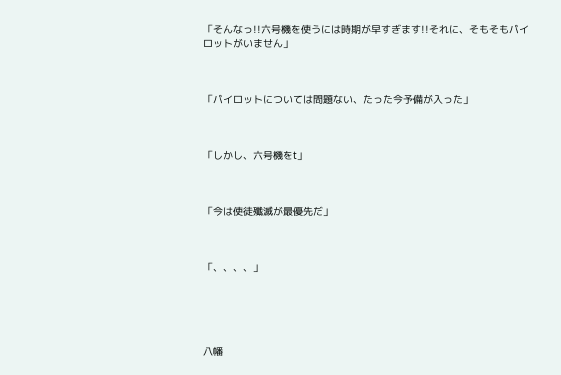「そんなっ!!六号機を使うには時期が早すぎます!!それに、そもそもパイロットがいません」



「パイロットについては問題ない、たった今予備が入った」



「しかし、六号機をt」



「今は使徒殲滅が最優先だ」



「、、、、」





八幡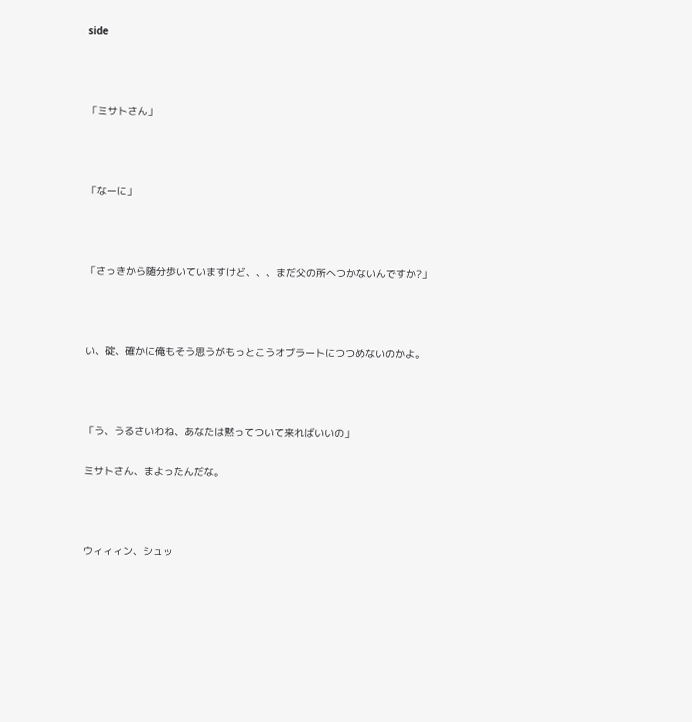side



「ミサトさん」



「なーに」



「さっきから随分歩いていますけど、、、まだ父の所へつかないんですか?」



い、碇、確かに俺もそう思うがもっとこうオブラートにつつめないのかよ。



「う、うるさいわね、あなたは黙ってついて来ればいいの」

ミサトさん、まよったんだな。



ウィィィン、シュッ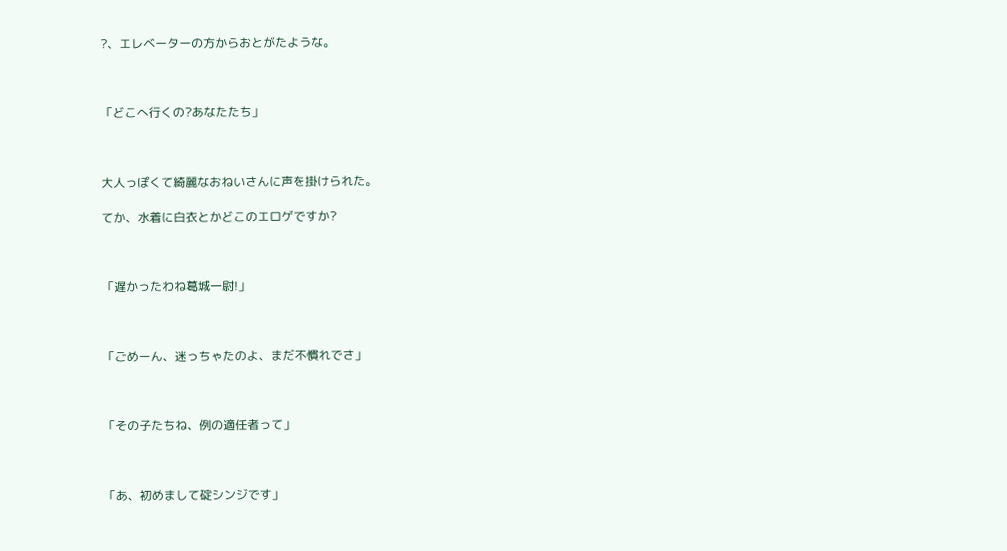?、エレベーターの方からおとがたような。



「どこへ行くの?あなたたち」



大人っぽくて綺麗なおねいさんに声を掛けられた。

てか、水着に白衣とかどこのエロゲですか?



「遅かったわね葛城一尉!」



「ごめーん、迷っちゃたのよ、まだ不慣れでさ」



「その子たちね、例の適任者って」



「あ、初めまして碇シンジです」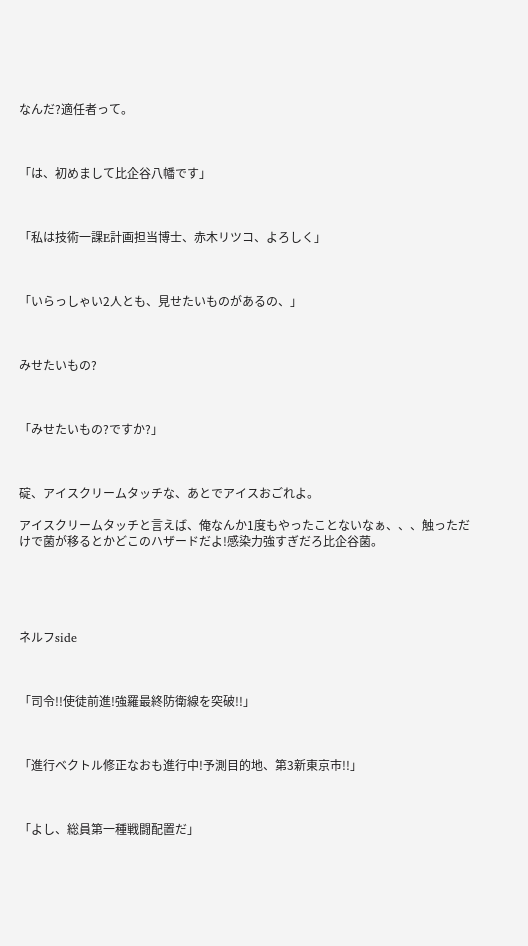なんだ?適任者って。



「は、初めまして比企谷八幡です」



「私は技術一課E計画担当博士、赤木リツコ、よろしく」



「いらっしゃい2人とも、見せたいものがあるの、」



みせたいもの?



「みせたいもの?ですか?」



碇、アイスクリームタッチな、あとでアイスおごれよ。

アイスクリームタッチと言えば、俺なんか1度もやったことないなぁ、、、触っただけで菌が移るとかどこのハザードだよ!感染力強すぎだろ比企谷菌。





ネルフside



「司令!!使徒前進!強羅最終防衛線を突破!!」



「進行ベクトル修正なおも進行中!予測目的地、第3新東京市!!」



「よし、総員第一種戦闘配置だ」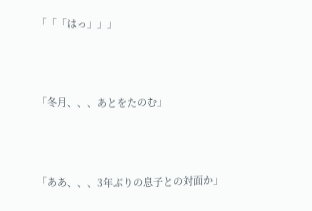「「「はっ」」」



「冬月、、、あとをたのむ」



「ああ、、、3年ぶりの息子との対面か」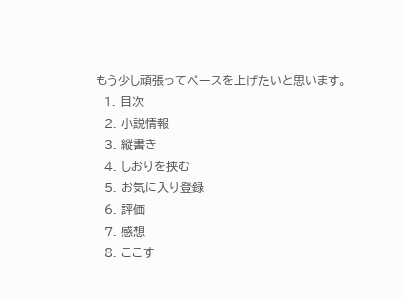もう少し頑張ってペースを上げたいと思います。
  1. 目次
  2. 小説情報
  3. 縦書き
  4. しおりを挟む
  5. お気に入り登録
  6. 評価
  7. 感想
  8. ここす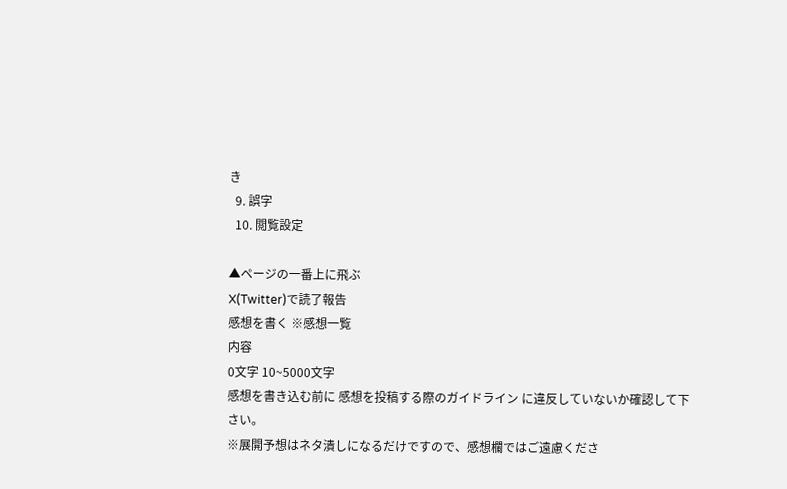き
  9. 誤字
  10. 閲覧設定

▲ページの一番上に飛ぶ
X(Twitter)で読了報告
感想を書く ※感想一覧
内容
0文字 10~5000文字
感想を書き込む前に 感想を投稿する際のガイドライン に違反していないか確認して下さい。
※展開予想はネタ潰しになるだけですので、感想欄ではご遠慮くださ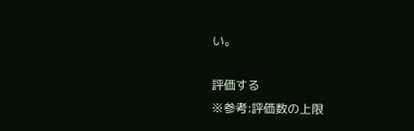い。

評価する
※参考:評価数の上限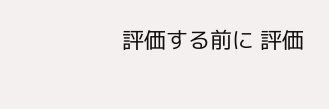評価する前に 評価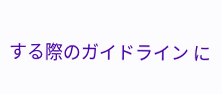する際のガイドライン に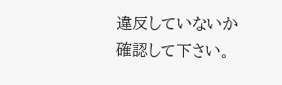違反していないか確認して下さい。